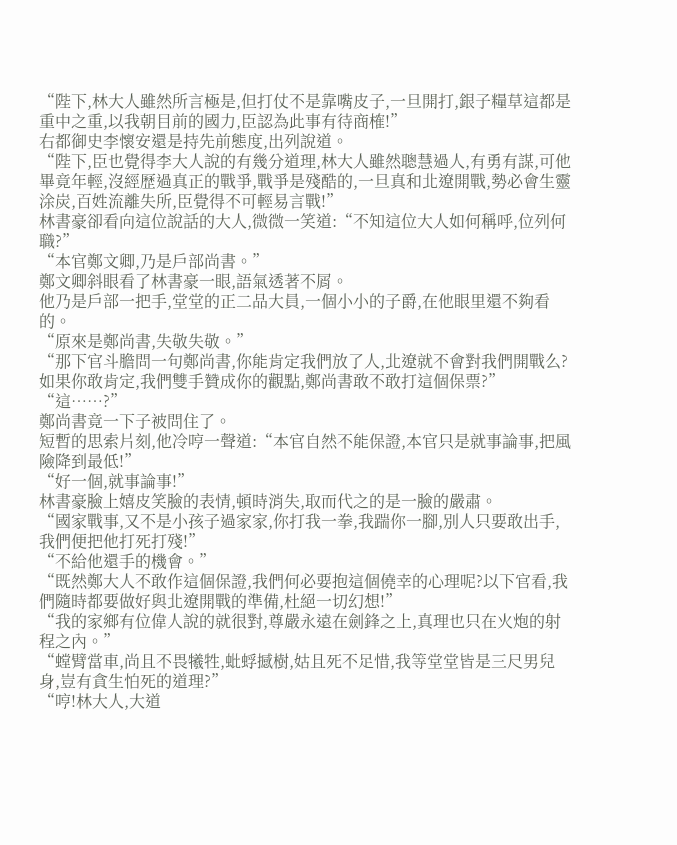“陛下,林大人雖然所言極是,但打仗不是靠嘴皮子,一旦開打,銀子糧草這都是重中之重,以我朝目前的國力,臣認為此事有待商榷!”
右都御史李懷安還是持先前態度,出列說道。
“陛下,臣也覺得李大人說的有幾分道理,林大人雖然聰慧過人,有勇有謀,可他畢竟年輕,沒經歷過真正的戰爭,戰爭是殘酷的,一旦真和北遼開戰,勢必會生靈涂炭,百姓流離失所,臣覺得不可輕易言戰!”
林書豪卻看向這位說話的大人,微微一笑道:“不知這位大人如何稱呼,位列何職?”
“本官鄭文卿,乃是戶部尚書。”
鄭文卿斜眼看了林書豪一眼,語氣透著不屑。
他乃是戶部一把手,堂堂的正二品大員,一個小小的子爵,在他眼里還不夠看的。
“原來是鄭尚書,失敬失敬。”
“那下官斗膽問一句鄭尚書,你能肯定我們放了人,北遼就不會對我們開戰么?如果你敢肯定,我們雙手贊成你的觀點,鄭尚書敢不敢打這個保票?”
“這……?”
鄭尚書竟一下子被問住了。
短暫的思索片刻,他冷哼一聲道:“本官自然不能保證,本官只是就事論事,把風險降到最低!”
“好一個,就事論事!”
林書豪臉上嬉皮笑臉的表情,頓時消失,取而代之的是一臉的嚴肅。
“國家戰事,又不是小孩子過家家,你打我一拳,我踹你一腳,別人只要敢出手,我們便把他打死打殘!”
“不給他還手的機會。”
“既然鄭大人不敢作這個保證,我們何必要抱這個僥幸的心理呢?以下官看,我們隨時都要做好與北遼開戰的準備,杜絕一切幻想!”
“我的家鄉有位偉人說的就很對,尊嚴永遠在劍鋒之上,真理也只在火炮的射程之內。”
“螳臂當車,尚且不畏犧牲,蚍蜉撼樹,姑且死不足惜,我等堂堂皆是三尺男兒身,豈有貪生怕死的道理?”
“哼!林大人,大道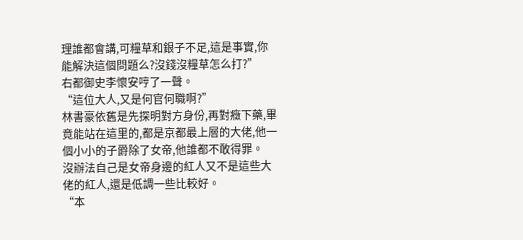理誰都會講,可糧草和銀子不足,這是事實,你能解決這個問題么?沒錢沒糧草怎么打?”
右都御史李懷安哼了一聲。
“這位大人,又是何官何職啊?”
林書豪依舊是先探明對方身份,再對癥下藥,畢竟能站在這里的,都是京都最上層的大佬,他一個小小的子爵除了女帝,他誰都不敢得罪。
沒辦法自己是女帝身邊的紅人又不是這些大佬的紅人,還是低調一些比較好。
“本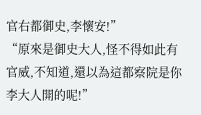官右都御史,李懷安!”
“原來是御史大人,怪不得如此有官威,不知道,還以為這都察院是你李大人開的呢!”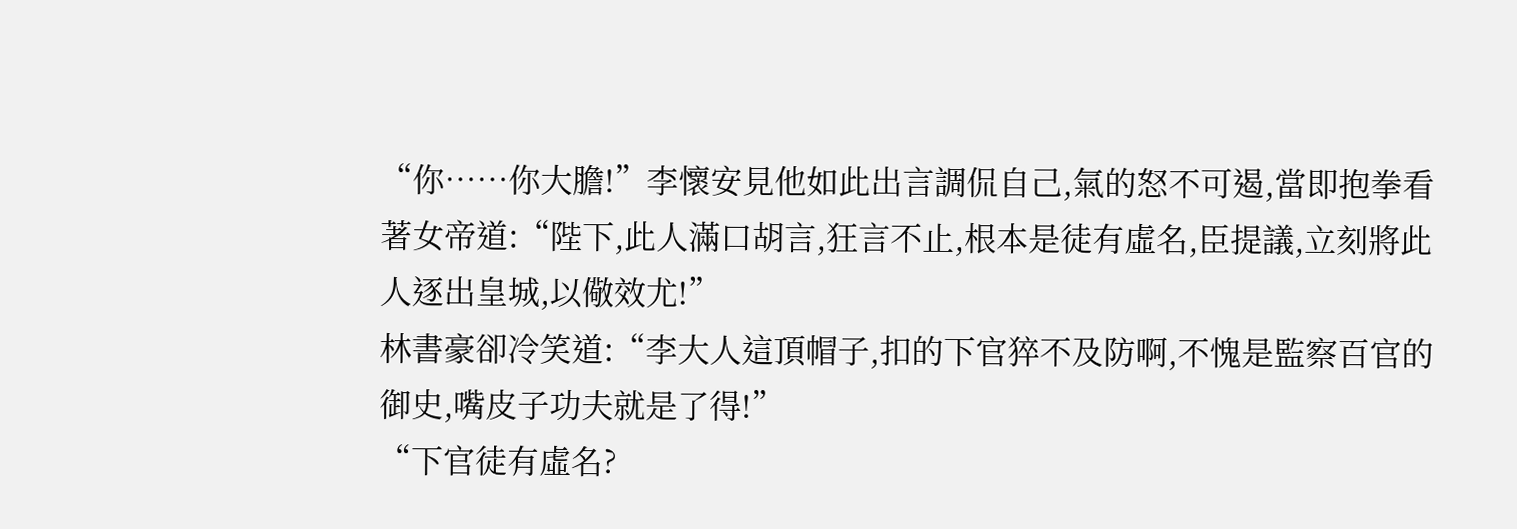“你……你大膽!”李懷安見他如此出言調侃自己,氣的怒不可遏,當即抱拳看著女帝道:“陛下,此人滿口胡言,狂言不止,根本是徒有虛名,臣提議,立刻將此人逐出皇城,以儆效尤!”
林書豪卻冷笑道:“李大人這頂帽子,扣的下官猝不及防啊,不愧是監察百官的御史,嘴皮子功夫就是了得!”
“下官徒有虛名?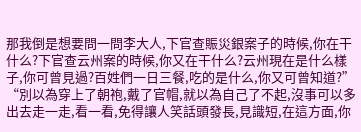那我倒是想要問一問李大人,下官查賑災銀案子的時候,你在干什么?下官查云州案的時候,你又在干什么?云州現在是什么樣子,你可曾見過?百姓們一日三餐,吃的是什么,你又可曾知道?”
“別以為穿上了朝袍,戴了官帽,就以為自己了不起,沒事可以多出去走一走,看一看,免得讓人笑話頭發長,見識短,在這方面,你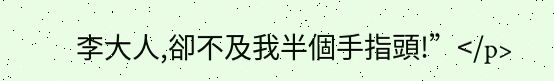李大人,卻不及我半個手指頭!”</p>